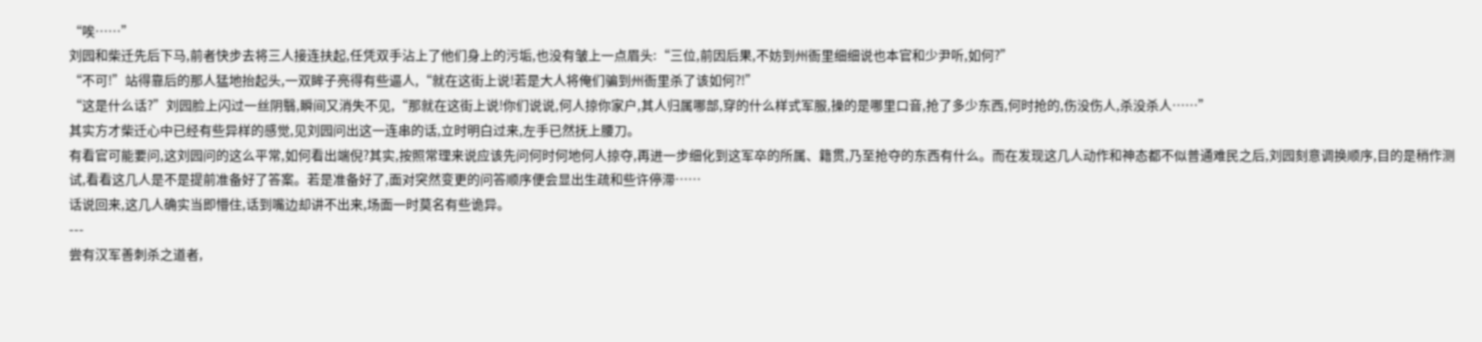“唉……”
刘园和柴迁先后下马,前者快步去将三人接连扶起,任凭双手沾上了他们身上的污垢,也没有皱上一点眉头:“三位,前因后果,不妨到州衙里细细说也本官和少尹听,如何?”
“不可!”站得靠后的那人猛地抬起头,一双眸子亮得有些逼人,“就在这街上说!若是大人将俺们骗到州衙里杀了该如何?!”
“这是什么话?”刘园脸上闪过一丝阴翳,瞬间又消失不见,“那就在这街上说!你们说说,何人掠你家户,其人归属哪部,穿的什么样式军服,操的是哪里口音,抢了多少东西,何时抢的,伤没伤人,杀没杀人……”
其实方才柴迁心中已经有些异样的感觉,见刘园问出这一连串的话,立时明白过来,左手已然抚上腰刀。
有看官可能要问,这刘园问的这么平常,如何看出端倪?其实,按照常理来说应该先问何时何地何人掠夺,再进一步细化到这军卒的所属、籍贯,乃至抢夺的东西有什么。而在发现这几人动作和神态都不似普通难民之后,刘园刻意调换顺序,目的是稍作测试,看看这几人是不是提前准备好了答案。若是准备好了,面对突然变更的问答顺序便会显出生疏和些许停滞……
话说回来,这几人确实当即懵住,话到嘴边却讲不出来,场面一时莫名有些诡异。
---
尝有汉军善刺杀之道者,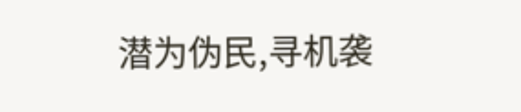潜为伪民,寻机袭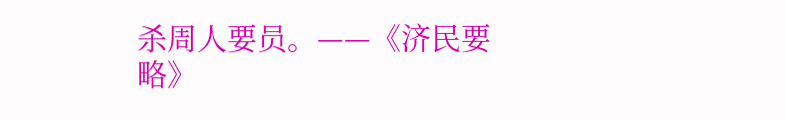杀周人要员。——《济民要略》